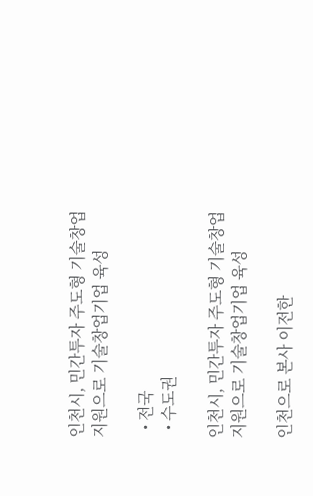인천시, 민간투자 주도형 기술창업지원으로 기술창업기업 육성

  • 전국
  • 수도권

인천시, 민간투자 주도형 기술창업지원으로 기술창업기업 육성

인천으로 본사 이전한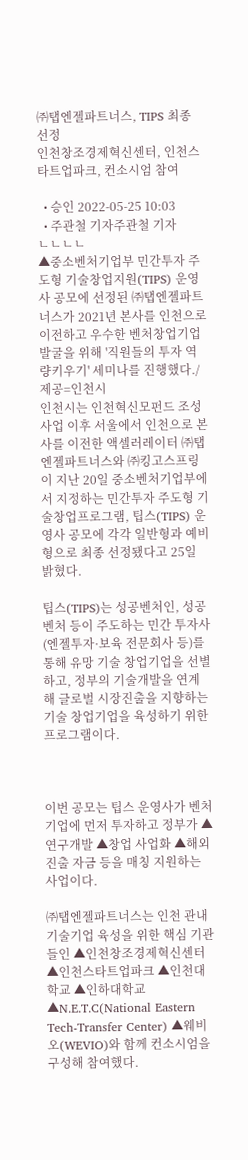㈜탭엔젤파트너스, TIPS 최종 선정
인천창조경제혁신센터, 인천스타트업파크, 컨소시엄 참여

  • 승인 2022-05-25 10:03
  • 주관철 기자주관철 기자
ㄴㄴㄴㄴ
▲중소벤처기업부 민간투자 주도형 기술창업지원(TIPS) 운영사 공모에 선정된 ㈜탭엔젤파트너스가 2021년 본사를 인천으로 이전하고 우수한 벤처창업기업 발굴을 위해 '직원들의 투자 역량키우기' 세미나를 진행했다./제공=인천시
인천시는 인천혁신모펀드 조성사업 이후 서울에서 인천으로 본사를 이전한 액셀러레이터 ㈜탭엔젤파트너스와 ㈜킹고스프링이 지난 20일 중소벤처기업부에서 지정하는 민간투자 주도형 기술창업프로그램, 팁스(TIPS) 운영사 공모에 각각 일반형과 예비형으로 최종 선정됐다고 25일 밝혔다.

팁스(TIPS)는 성공벤처인, 성공벤처 등이 주도하는 민간 투자사(엔젤투자·보육 전문회사 등)를 통해 유망 기술 창업기업을 선별하고, 정부의 기술개발을 연계해 글로벌 시장진출을 지향하는 기술 창업기업을 육성하기 위한 프로그램이다.



이번 공모는 팁스 운영사가 벤처기업에 먼저 투자하고 정부가 ▲연구개발 ▲창업 사업화 ▲해외 진출 자금 등을 매칭 지원하는 사업이다.

㈜탭엔젤파트너스는 인천 관내 기술기업 육성을 위한 핵심 기관들인 ▲인천창조경제혁신센터 ▲인천스타트업파크 ▲인천대학교 ▲인하대학교 ▲N.E.T.C(National Eastern Tech-Transfer Center) ▲웨비오(WEVIO)와 함께 컨소시엄을 구성해 참여했다.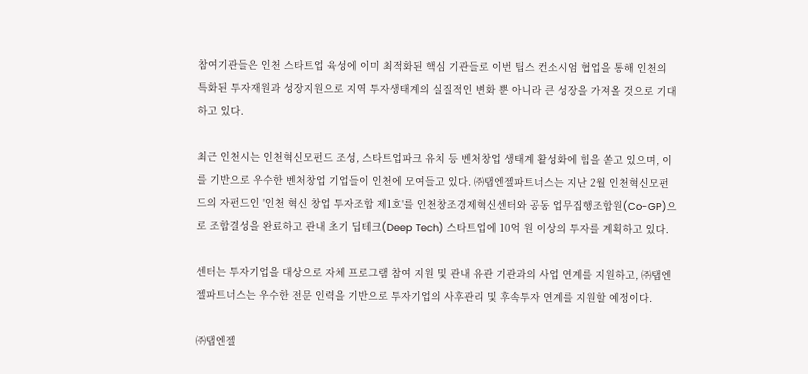참여기관들은 인천 스타트업 육성에 이미 최적화된 핵심 기관들로 이번 팁스 컨소시엄 협업을 통해 인천의 특화된 투자재원과 성장지원으로 지역 투자생태계의 실질적인 변화 뿐 아니라 큰 성장을 가져올 것으로 기대하고 있다.

최근 인천시는 인천혁신모펀드 조성, 스타트업파크 유치 등 벤처창업 생태계 활성화에 힘을 쏟고 있으며, 이를 기반으로 우수한 벤처창업 기업들이 인천에 모여들고 있다. ㈜탭엔젤파트너스는 지난 2월 인천혁신모펀드의 자펀드인 '인천 혁신 창업 투자조합 제1호'를 인천창조경제혁신센터와 공동 업무집행조합원(Co-GP)으로 조합결성을 완료하고 관내 초기 딥테크(Deep Tech) 스타트업에 10억 원 이상의 투자를 계획하고 있다.

센터는 투자기업을 대상으로 자체 프로그램 참여 지원 및 관내 유관 기관과의 사업 연계를 지원하고, ㈜탭엔젤파트너스는 우수한 전문 인력을 기반으로 투자기업의 사후관리 및 후속투자 연계를 지원할 예정이다.

㈜탭엔젤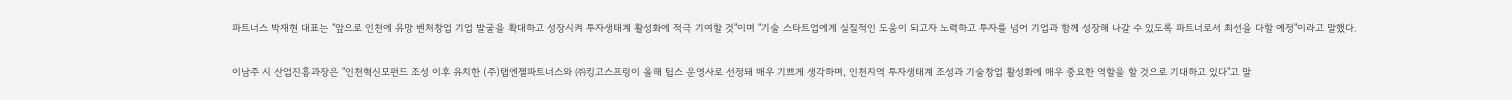파트너스 박재현 대표는 "앞으로 인천에 유망 벤처창업 기업 발굴을 확대하고 성장시켜 투자생태계 활성화에 적극 기여할 것"이며 "기술 스타트업에게 실질적인 도움이 되고자 노력하고 투자를 넘어 기업과 함께 성장해 나갈 수 있도록 파트너로서 최선을 다할 예정"이라고 말했다.

이남주 시 산업진흥과장은 "인천혁신모펀드 조성 이후 유치한 (주)탭엔젤파트너스와 ㈜킹고스프링이 올해 팁스 운영사로 선정돼 매우 기쁘게 생각하며, 인천지역 투자생태계 조성과 기술창업 활성화에 매우 중요한 역할을 할 것으로 기대하고 있다"고 말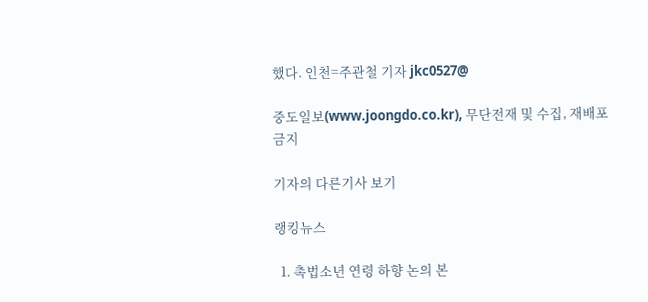했다. 인천=주관철 기자 jkc0527@

중도일보(www.joongdo.co.kr), 무단전재 및 수집, 재배포 금지

기자의 다른기사 보기

랭킹뉴스

  1. 촉법소년 연령 하향 논의 본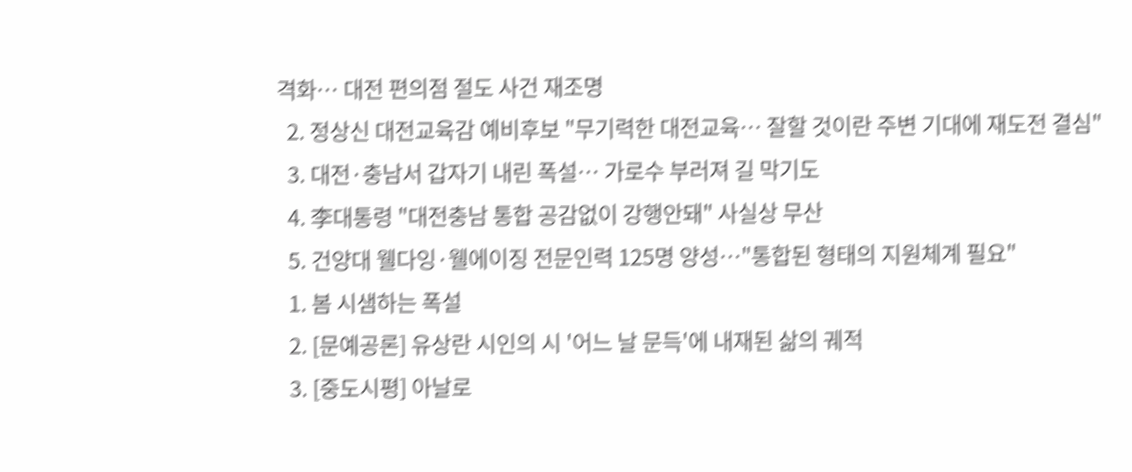격화… 대전 편의점 절도 사건 재조명
  2. 정상신 대전교육감 예비후보 "무기력한 대전교육… 잘할 것이란 주변 기대에 재도전 결심"
  3. 대전·충남서 갑자기 내린 폭설… 가로수 부러져 길 막기도
  4. 李대통령 "대전충남 통합 공감없이 강행안돼" 사실상 무산
  5. 건양대 웰다잉·웰에이징 전문인력 125명 양성…"통합된 형태의 지원체계 필요"
  1. 봄 시샘하는 폭설
  2. [문예공론] 유상란 시인의 시 '어느 날 문득'에 내재된 삶의 궤적
  3. [중도시평] 아날로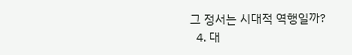그 정서는 시대적 역행일까?
  4. 대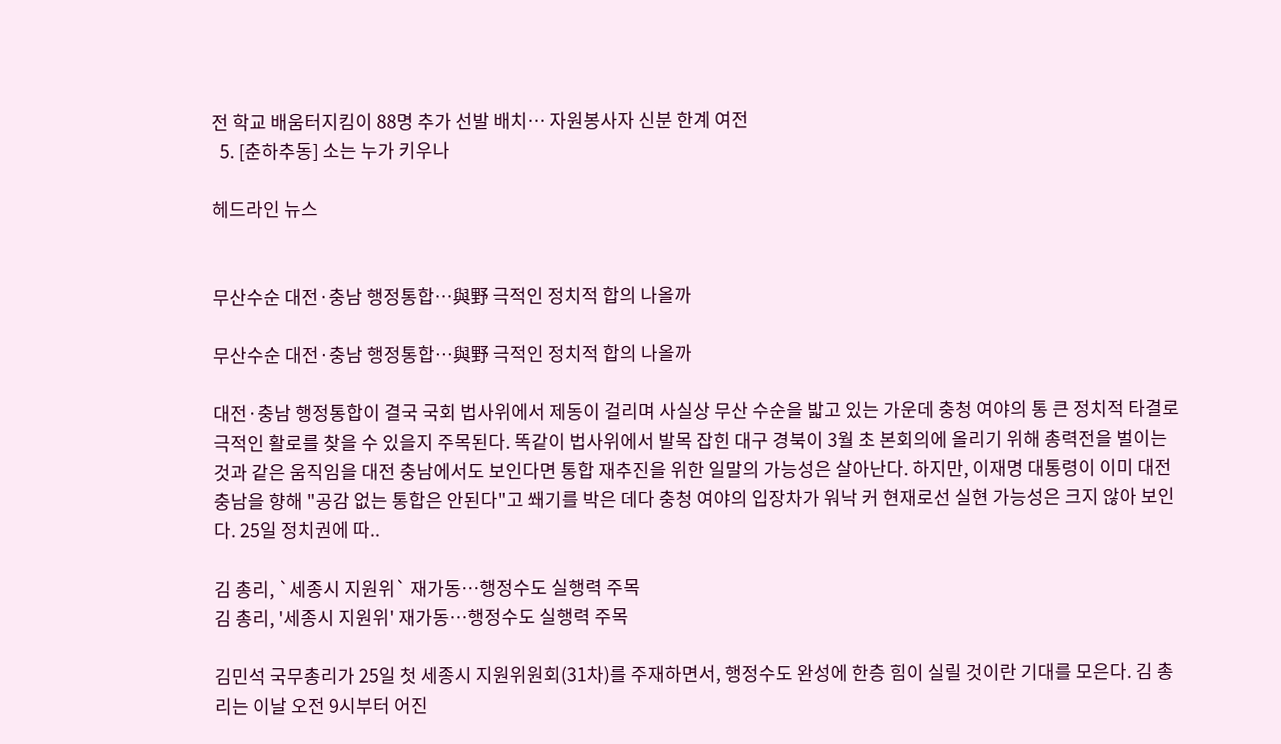전 학교 배움터지킴이 88명 추가 선발 배치… 자원봉사자 신분 한계 여전
  5. [춘하추동] 소는 누가 키우나

헤드라인 뉴스


무산수순 대전·충남 행정통합…與野 극적인 정치적 합의 나올까

무산수순 대전·충남 행정통합…與野 극적인 정치적 합의 나올까

대전·충남 행정통합이 결국 국회 법사위에서 제동이 걸리며 사실상 무산 수순을 밟고 있는 가운데 충청 여야의 통 큰 정치적 타결로 극적인 활로를 찾을 수 있을지 주목된다. 똑같이 법사위에서 발목 잡힌 대구 경북이 3월 초 본회의에 올리기 위해 총력전을 벌이는 것과 같은 움직임을 대전 충남에서도 보인다면 통합 재추진을 위한 일말의 가능성은 살아난다. 하지만, 이재명 대통령이 이미 대전 충남을 향해 "공감 없는 통합은 안된다"고 쐐기를 박은 데다 충청 여야의 입장차가 워낙 커 현재로선 실현 가능성은 크지 않아 보인다. 25일 정치권에 따..

김 총리, `세종시 지원위` 재가동…행정수도 실행력 주목
김 총리, '세종시 지원위' 재가동…행정수도 실행력 주목

김민석 국무총리가 25일 첫 세종시 지원위원회(31차)를 주재하면서, 행정수도 완성에 한층 힘이 실릴 것이란 기대를 모은다. 김 총리는 이날 오전 9시부터 어진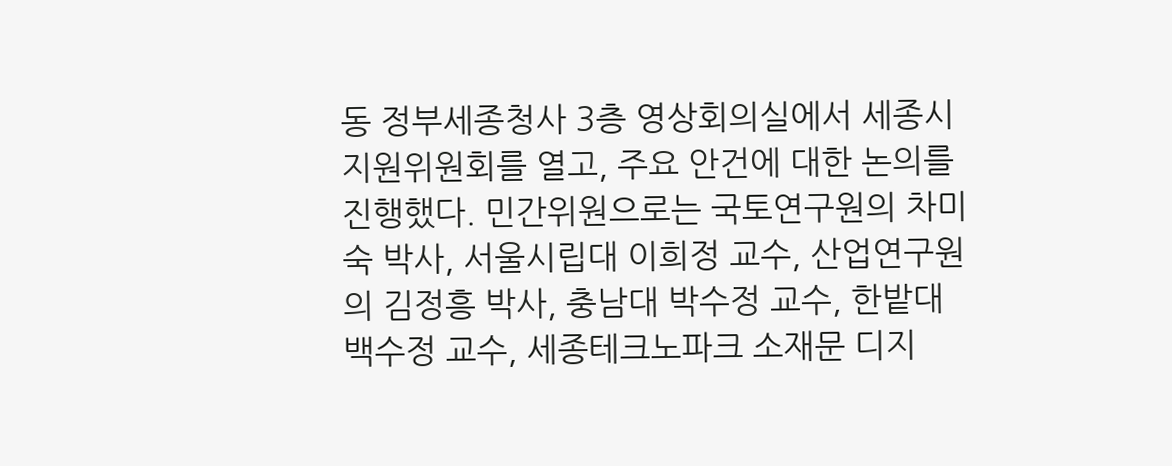동 정부세종청사 3층 영상회의실에서 세종시 지원위원회를 열고, 주요 안건에 대한 논의를 진행했다. 민간위원으로는 국토연구원의 차미숙 박사, 서울시립대 이희정 교수, 산업연구원의 김정흥 박사, 충남대 박수정 교수, 한밭대 백수정 교수, 세종테크노파크 소재문 디지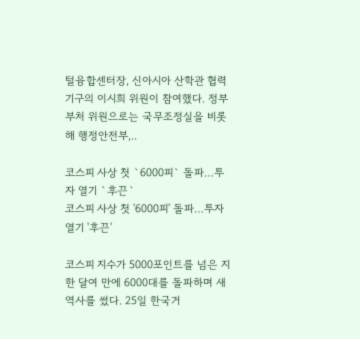털융합센터장, 신아시아 산학관 협력기구의 이시희 위원이 참여했다. 정부부처 위원으로는 국무조정실을 비롯해 행정안전부,..

코스피 사상 첫 `6000피` 돌파…투자 열기 `후끈`
코스피 사상 첫 '6000피' 돌파…투자 열기 '후끈'

코스피 지수가 5000포인트를 넘은 지 한 달여 만에 6000대를 돌파하며 새 역사를 썼다. 25일 한국거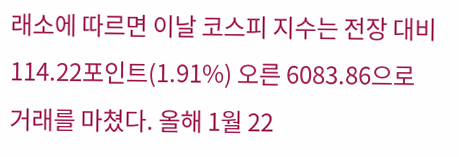래소에 따르면 이날 코스피 지수는 전장 대비 114.22포인트(1.91%) 오른 6083.86으로 거래를 마쳤다. 올해 1월 22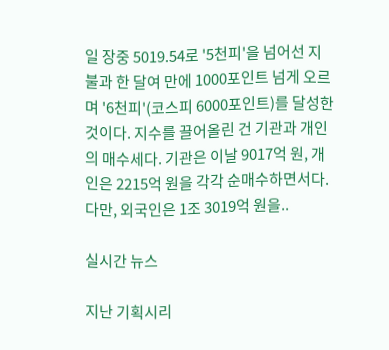일 장중 5019.54로 '5천피'을 넘어선 지 불과 한 달여 만에 1000포인트 넘게 오르며 '6천피'(코스피 6000포인트)를 달성한 것이다. 지수를 끌어올린 건 기관과 개인의 매수세다. 기관은 이날 9017억 원, 개인은 2215억 원을 각각 순매수하면서다. 다만, 외국인은 1조 3019억 원을..

실시간 뉴스

지난 기획시리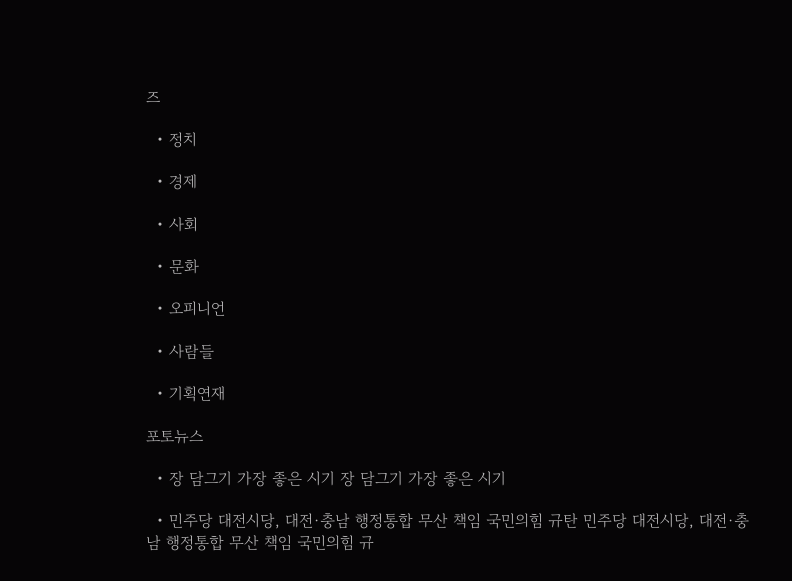즈

  • 정치

  • 경제

  • 사회

  • 문화

  • 오피니언

  • 사람들

  • 기획연재

포토뉴스

  • 장 담그기 가장 좋은 시기 장 담그기 가장 좋은 시기

  • 민주당 대전시당, 대전·충남 행정통합 무산 책임 국민의힘 규탄 민주당 대전시당, 대전·충남 행정통합 무산 책임 국민의힘 규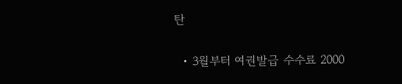탄

  • 3월부터 여권발급 수수료 2000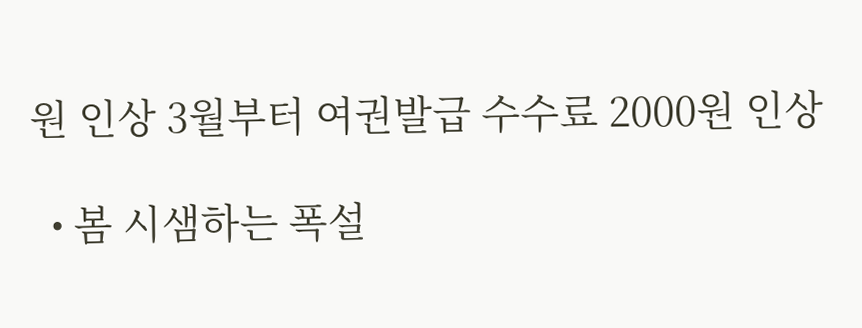원 인상 3월부터 여권발급 수수료 2000원 인상

  • 봄 시샘하는 폭설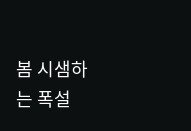봄 시샘하는 폭설